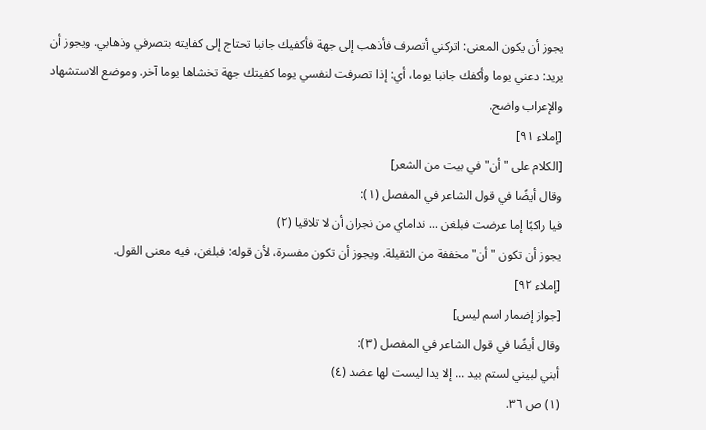يجوز أن يكون المعنى: اتركني أتصرف فأذهب إلى جهة فأكفيك جانبا تحتاج إلى كفايته بتصرفي وذهابي. ويجوز أن يريد: دعني يوما وأكفك جانبا يوما، أي: إذا تصرفت لنفسي يوما كفيتك جهة تخشاها يوما آخر. وموضع الاستشهاد والإعراب واضح.
[إملاء ٩١]
[الكلام على "أن" في بيت من الشعر]
وقال أيضًا في قول الشاعر في المفصل (١):
فيا راكبًا إما عرضت فبلغن ... نداماي من نجران أن لا تلاقيا (٢)
يجوز أن تكون "أن" مخففة من الثقيلة. ويجوز أن تكون مفسرة، لأن قوله: فبلغن، فيه معنى القول.
[إملاء ٩٢]
[جواز إضمار اسم ليس]
وقال أيضًا في قول الشاعر في المفصل (٣):
أبني لبيني لستم بيد ... إلا يدا ليست لها عضد (٤)
(١) ص ٣٦.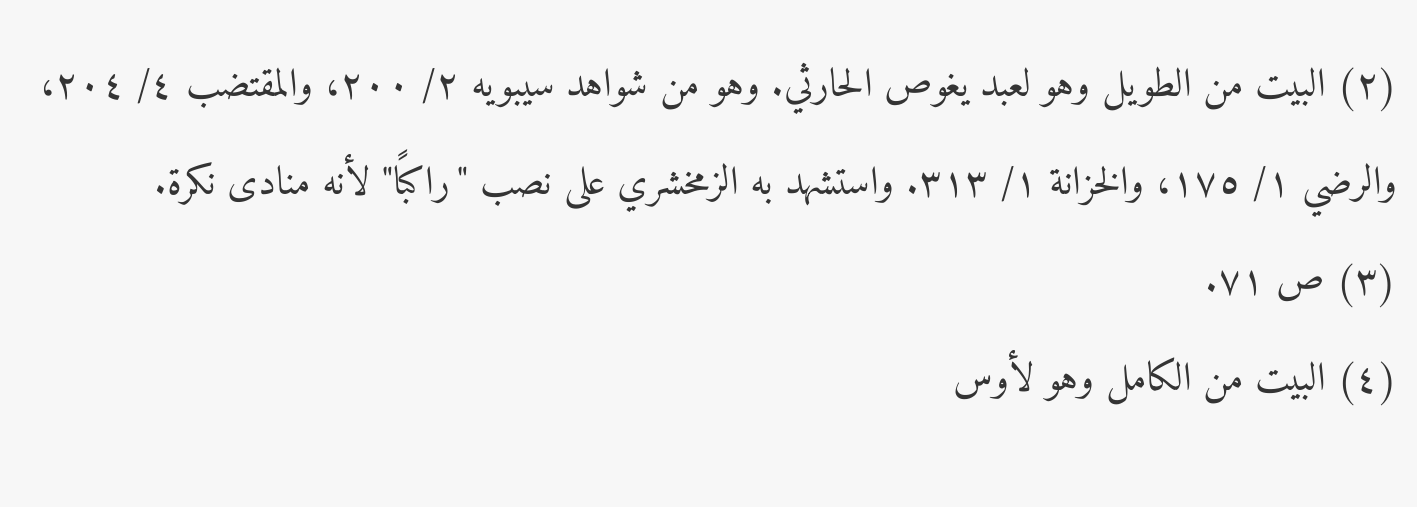(٢) البيت من الطويل وهو لعبد يغوص الحارثي. وهو من شواهد سيبويه ٢/ ٢٠٠، والمقتضب ٤/ ٢٠٤، والرضي ١/ ١٧٥، والخزانة ١/ ٣١٣. واستشهد به الزمخشري على نصب "راكبًا" لأنه منادى نكرة.
(٣) ص ٧١.
(٤) البيت من الكامل وهو لأوس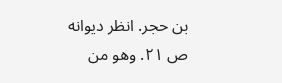بن حجر. انظر ديوانه ص ٢١. وهو من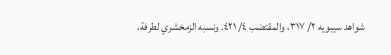شواهد سيبويه ٢/ ٣١٧، والمقتضب ٤/ ٤٢١. ونسبه الزمخشري لطرفة،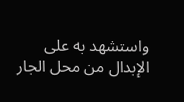واستشهد به على الإبدال من محل الجار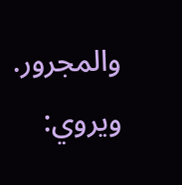والمجرور. ويروي: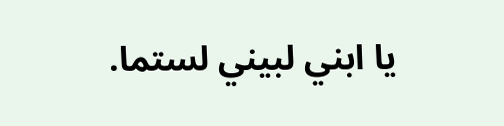يا ابني لبيني لستما.